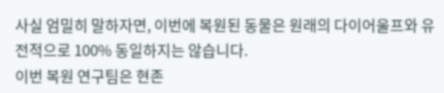사실 엄밀히 말하자면, 이번에 복원된 동물은 원래의 다이어울프와 유전적으로 100% 동일하지는 않습니다.
이번 복원 연구팀은 현존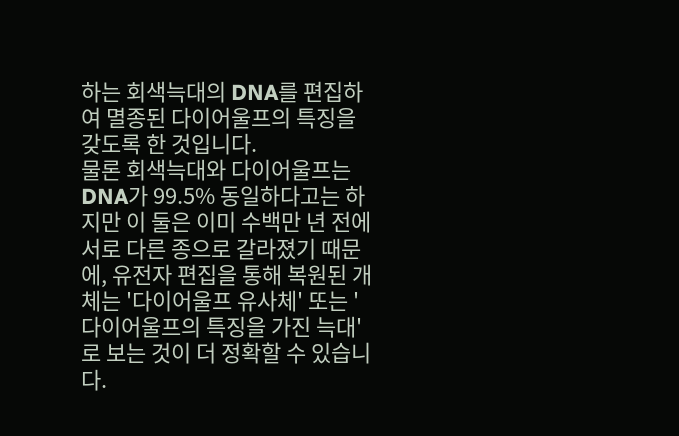하는 회색늑대의 DNA를 편집하여 멸종된 다이어울프의 특징을 갖도록 한 것입니다.
물론 회색늑대와 다이어울프는 DNA가 99.5% 동일하다고는 하지만 이 둘은 이미 수백만 년 전에 서로 다른 종으로 갈라졌기 때문에, 유전자 편집을 통해 복원된 개체는 '다이어울프 유사체' 또는 '다이어울프의 특징을 가진 늑대'로 보는 것이 더 정확할 수 있습니다.